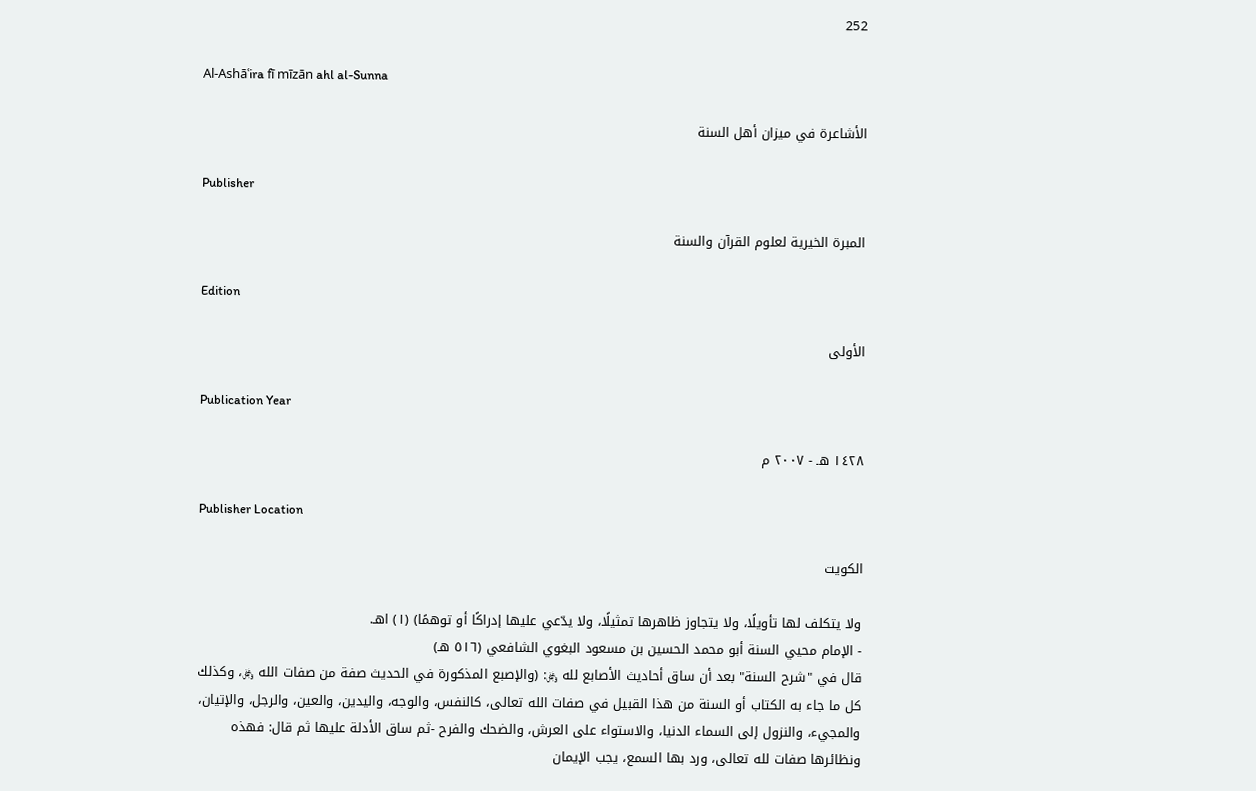252

Al-Ashāʿira fī mīzān ahl al-Sunna

الأشاعرة في ميزان أهل السنة

Publisher

المبرة الخيرية لعلوم القرآن والسنة

Edition

الأولى

Publication Year

١٤٢٨ هـ - ٢٠٠٧ م

Publisher Location

الكويت

ولا يتكلف لها تأويلًا، ولا يتجاوز ظاهرها تمثيلًا، ولا يدّعي عليها إدراكًا أو توهمًا) (١) اهـ.
- الإمام محيي السنة أبو محمد الحسين بن مسعود البغوي الشافعي (٥١٦ هـ)
قال في "شرح السنة" بعد أن ساق أحاديث الأصابع لله ﷿: (والإصبع المذكورة في الحديث صفة من صفات الله ﷿، وكذلك كل ما جاء به الكتاب أو السنة من هذا القبيل في صفات الله تعالى، كالنفس، والوجه، واليدين، والعين، والرجل، والإتيان، والمجيء، والنزول إلى السماء الدنيا، والاستواء على العرش، والضحك والفرح -ثم ساق الأدلة عليها ثم قال: فهذه ونظائرها صفات لله تعالى، ورد بها السمع، يجب الإيمان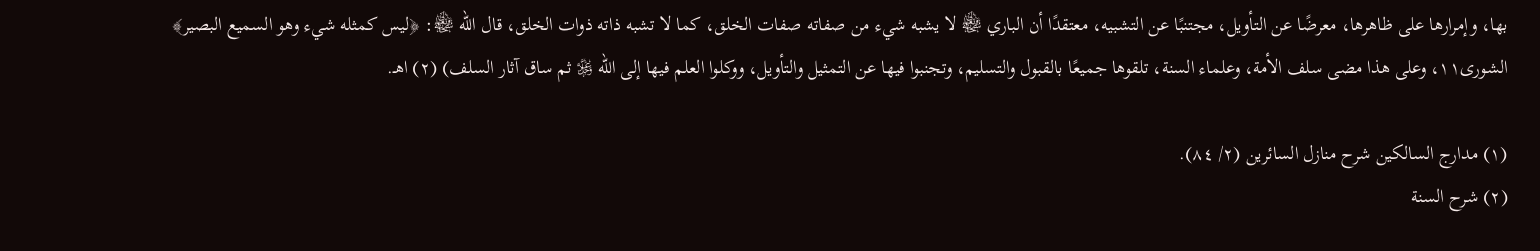بها، وإمرارها على ظاهرها، معرضًا عن التأويل، مجتنبًا عن التشبيه، معتقدًا أن الباري ﷾ لا يشبه شيء من صفاته صفات الخلق، كما لا تشبه ذاته ذوات الخلق، قال الله ﷾: ﴿ليس كمثله شيء وهو السميع البصير﴾ الشورى١١، وعلى هذا مضى سلف الأمة، وعلماء السنة، تلقوها جميعًا بالقبول والتسليم، وتجنبوا فيها عن التمثيل والتأويل، ووكلوا العلم فيها إلى الله ﷿ ثم ساق آثار السلف) (٢) اهـ.

(١) مدارج السالكين شرح منازل السائرين (٢/ ٨٤).
(٢) شرح السنة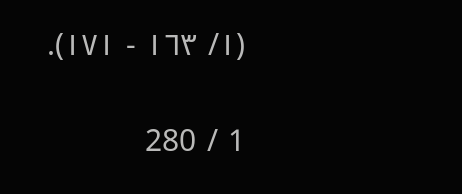(١/ ١٦٣ - ١٧١).

1 / 280